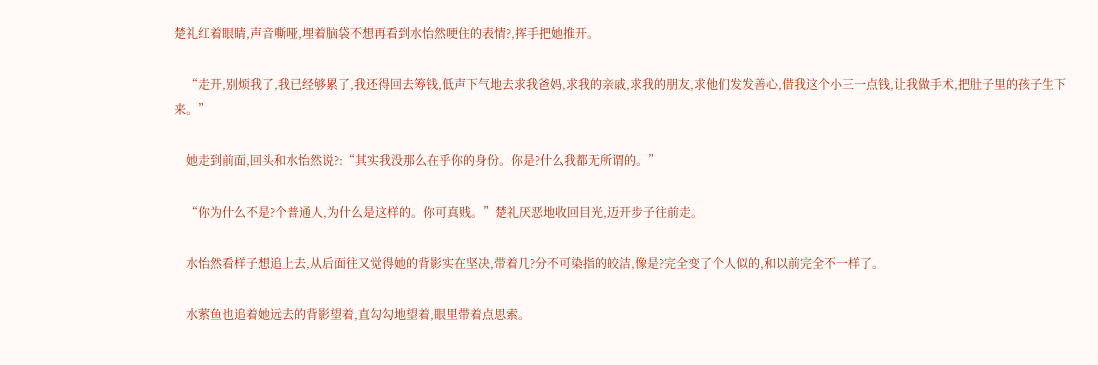楚礼红着眼睛,声音嘶哑,埋着脑袋不想再看到水怡然哽住的表情?,挥手把她推开。

    “走开,别烦我了,我已经够累了,我还得回去筹钱,低声下气地去求我爸妈,求我的亲戚,求我的朋友,求他们发发善心,借我这个小三一点钱,让我做手术,把肚子里的孩子生下来。”

    她走到前面,回头和水怡然说?:“其实我没那么在乎你的身份。你是?什么我都无所谓的。”

    “你为什么不是?个普通人,为什么是这样的。你可真贱。”楚礼厌恶地收回目光,迈开步子往前走。

    水怡然看样子想追上去,从后面往又觉得她的背影实在坚决,带着几?分不可染指的皎洁,像是?完全变了个人似的,和以前完全不一样了。

    水萦鱼也追着她远去的背影望着,直勾勾地望着,眼里带着点思索。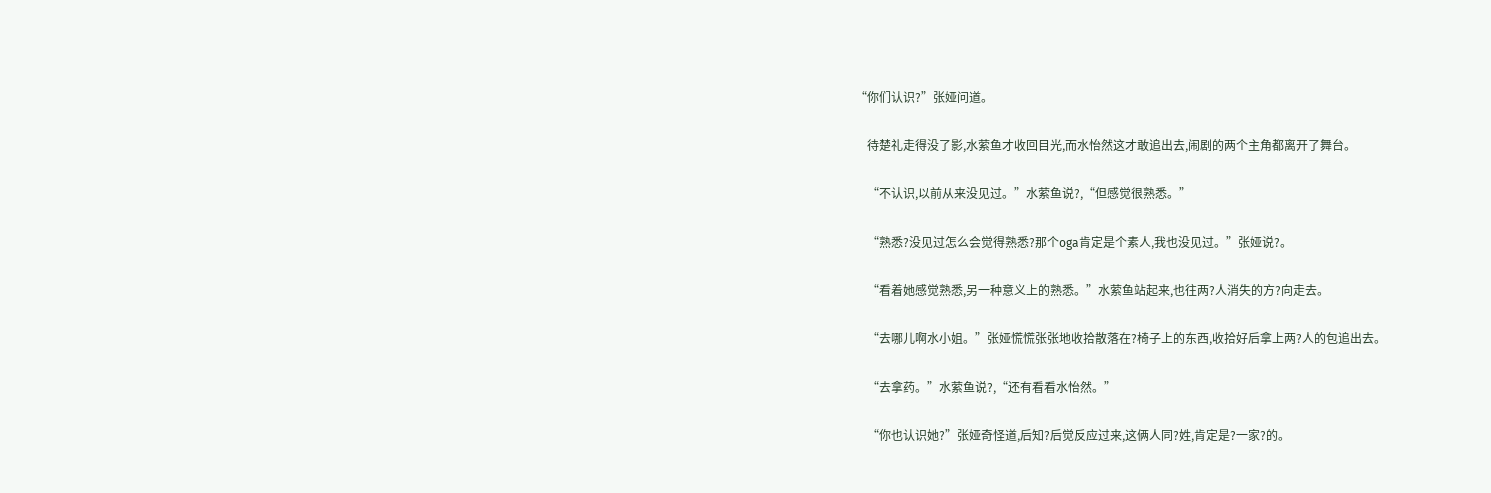“你们认识?”张娅问道。

    待楚礼走得没了影,水萦鱼才收回目光,而水怡然这才敢追出去,闹剧的两个主角都离开了舞台。

    “不认识,以前从来没见过。”水萦鱼说?,“但感觉很熟悉。”

    “熟悉?没见过怎么会觉得熟悉?那个oga肯定是个素人,我也没见过。”张娅说?。

    “看着她感觉熟悉,另一种意义上的熟悉。”水萦鱼站起来,也往两?人消失的方?向走去。

    “去哪儿啊水小姐。”张娅慌慌张张地收拾散落在?椅子上的东西,收拾好后拿上两?人的包追出去。

    “去拿药。”水萦鱼说?,“还有看看水怡然。”

    “你也认识她?”张娅奇怪道,后知?后觉反应过来,这俩人同?姓,肯定是?一家?的。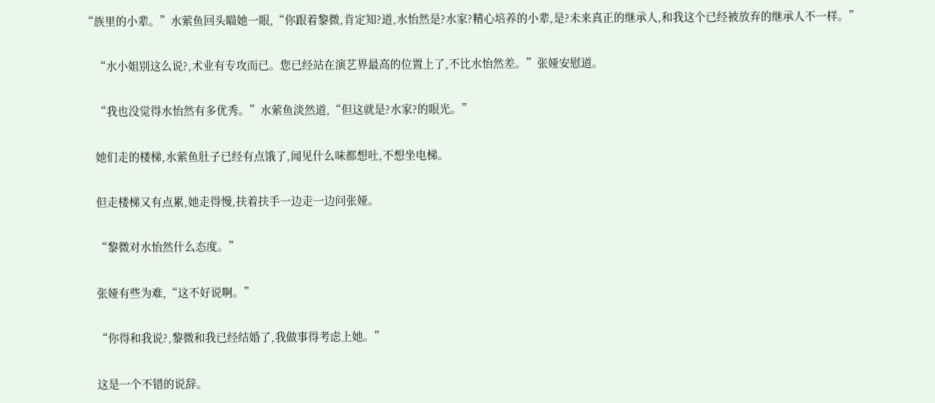“族里的小辈。”水萦鱼回头瞄她一眼,“你跟着黎微,肯定知?道,水怡然是?水家?精心培养的小辈,是?未来真正的继承人,和我这个已经被放弃的继承人不一样。”

    “水小姐别这么说?,术业有专攻而已。您已经站在演艺界最高的位置上了,不比水怡然差。”张娅安慰道。

    “我也没觉得水怡然有多优秀。”水萦鱼淡然道,“但这就是?水家?的眼光。”

    她们走的楼梯,水萦鱼肚子已经有点饿了,闻见什么味都想吐,不想坐电梯。

    但走楼梯又有点累,她走得慢,扶着扶手一边走一边问张娅。

    “黎微对水怡然什么态度。”

    张娅有些为难,“这不好说啊。”

    “你得和我说?,黎微和我已经结婚了,我做事得考虑上她。”

    这是一个不错的说辞。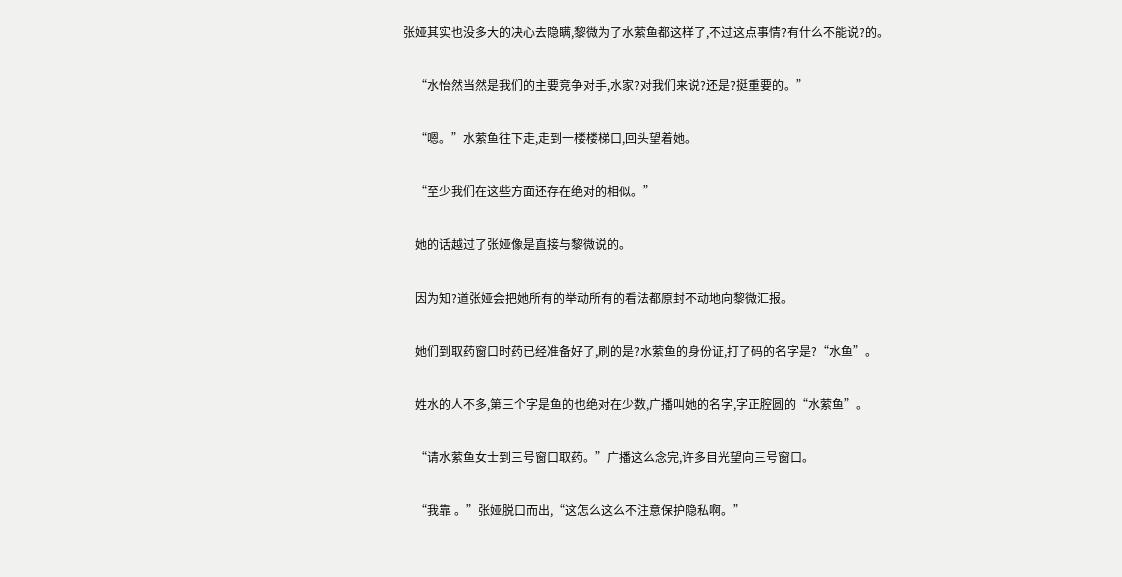张娅其实也没多大的决心去隐瞒,黎微为了水萦鱼都这样了,不过这点事情?有什么不能说?的。

    “水怡然当然是我们的主要竞争对手,水家?对我们来说?还是?挺重要的。”

    “嗯。”水萦鱼往下走,走到一楼楼梯口,回头望着她。

    “至少我们在这些方面还存在绝对的相似。”

    她的话越过了张娅像是直接与黎微说的。

    因为知?道张娅会把她所有的举动所有的看法都原封不动地向黎微汇报。

    她们到取药窗口时药已经准备好了,刷的是?水萦鱼的身份证,打了码的名字是?“水鱼”。

    姓水的人不多,第三个字是鱼的也绝对在少数,广播叫她的名字,字正腔圆的“水萦鱼”。

    “请水萦鱼女士到三号窗口取药。”广播这么念完,许多目光望向三号窗口。

    “我靠 。”张娅脱口而出,“这怎么这么不注意保护隐私啊。”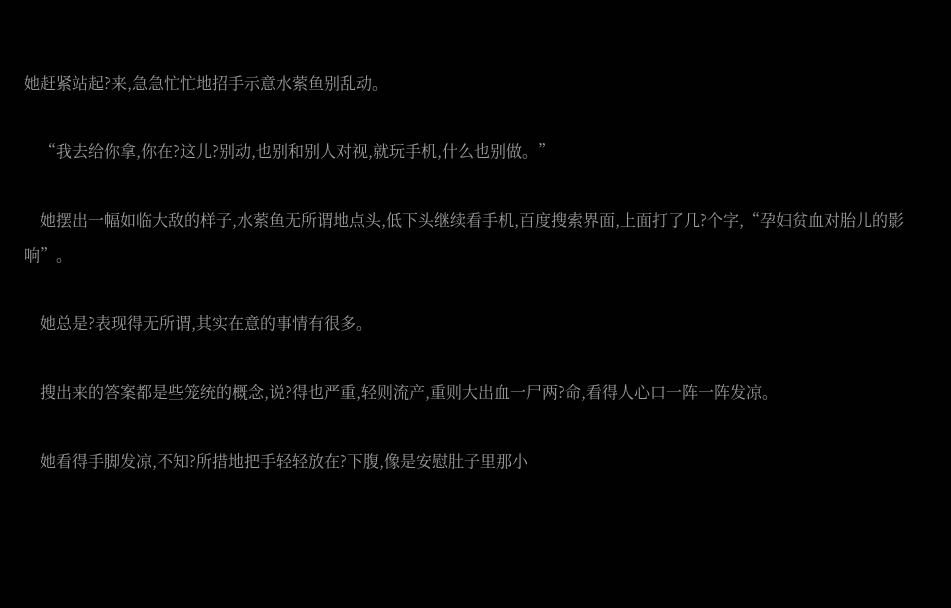她赶紧站起?来,急急忙忙地招手示意水萦鱼别乱动。

    “我去给你拿,你在?这儿?别动,也别和别人对视,就玩手机,什么也别做。”

    她摆出一幅如临大敌的样子,水萦鱼无所谓地点头,低下头继续看手机,百度搜索界面,上面打了几?个字,“孕妇贫血对胎儿的影响”。

    她总是?表现得无所谓,其实在意的事情有很多。

    搜出来的答案都是些笼统的概念,说?得也严重,轻则流产,重则大出血一尸两?命,看得人心口一阵一阵发凉。

    她看得手脚发凉,不知?所措地把手轻轻放在?下腹,像是安慰肚子里那小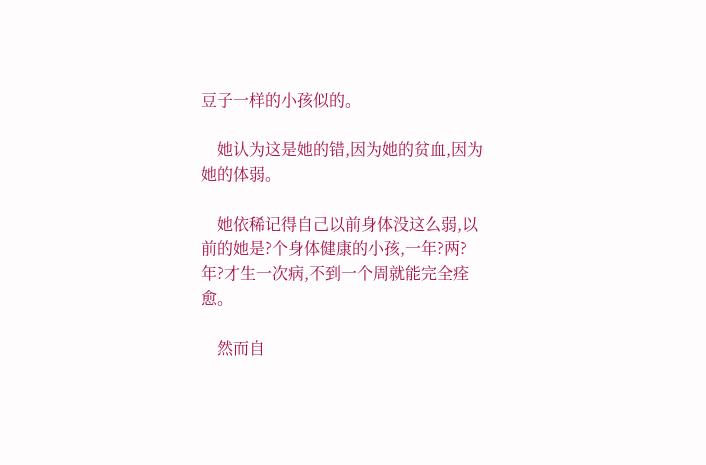豆子一样的小孩似的。

    她认为这是她的错,因为她的贫血,因为她的体弱。

    她依稀记得自己以前身体没这么弱,以前的她是?个身体健康的小孩,一年?两?年?才生一次病,不到一个周就能完全痊愈。

    然而自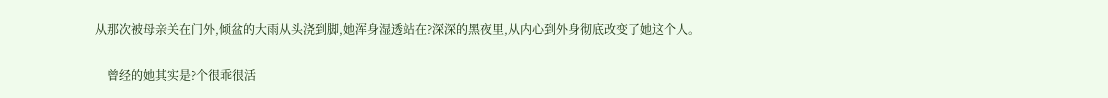从那次被母亲关在门外,倾盆的大雨从头浇到脚,她浑身湿透站在?深深的黑夜里,从内心到外身彻底改变了她这个人。

    曾经的她其实是?个很乖很活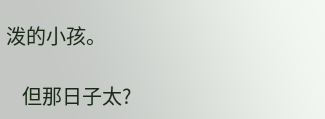泼的小孩。

    但那日子太?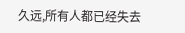久远,所有人都已经失去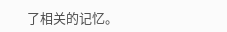了相关的记忆。